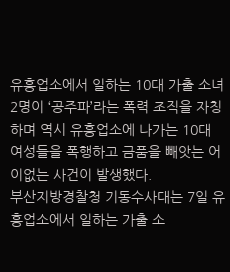유흥업소에서 일하는 10대 가출 소녀 2명이 ‘공주파’라는 폭력 조직을 자칭하며 역시 유흥업소에 나가는 10대 여성들을 폭행하고 금품을 빼앗는 어이없는 사건이 발생했다.
부산지방경찰청 기동수사대는 7일 유흥업소에서 일하는 가출 소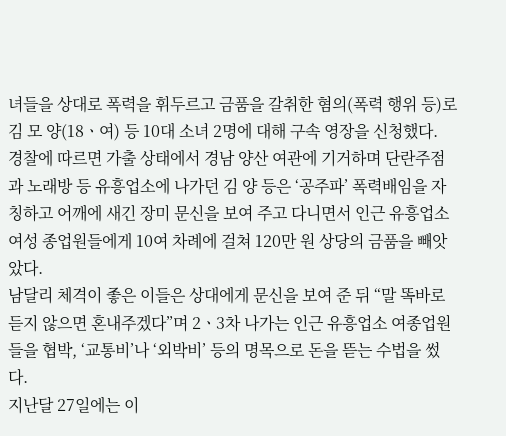녀들을 상대로 폭력을 휘두르고 금품을 갈취한 혐의(폭력 행위 등)로 김 모 양(18ㆍ여) 등 10대 소녀 2명에 대해 구속 영장을 신청했다.
경찰에 따르면 가출 상태에서 경남 양산 여관에 기거하며 단란주점과 노래방 등 유흥업소에 나가던 김 양 등은 ‘공주파’ 폭력배임을 자칭하고 어깨에 새긴 장미 문신을 보여 주고 다니면서 인근 유흥업소 여성 종업원들에게 10여 차례에 걸쳐 120만 원 상당의 금품을 빼앗았다.
남달리 체격이 좋은 이들은 상대에게 문신을 보여 준 뒤 “말 똑바로 듣지 않으면 혼내주겠다”며 2ㆍ3차 나가는 인근 유흥업소 여종업원들을 협박, ‘교통비’나 ‘외박비’ 등의 명목으로 돈을 뜯는 수법을 썼다.
지난달 27일에는 이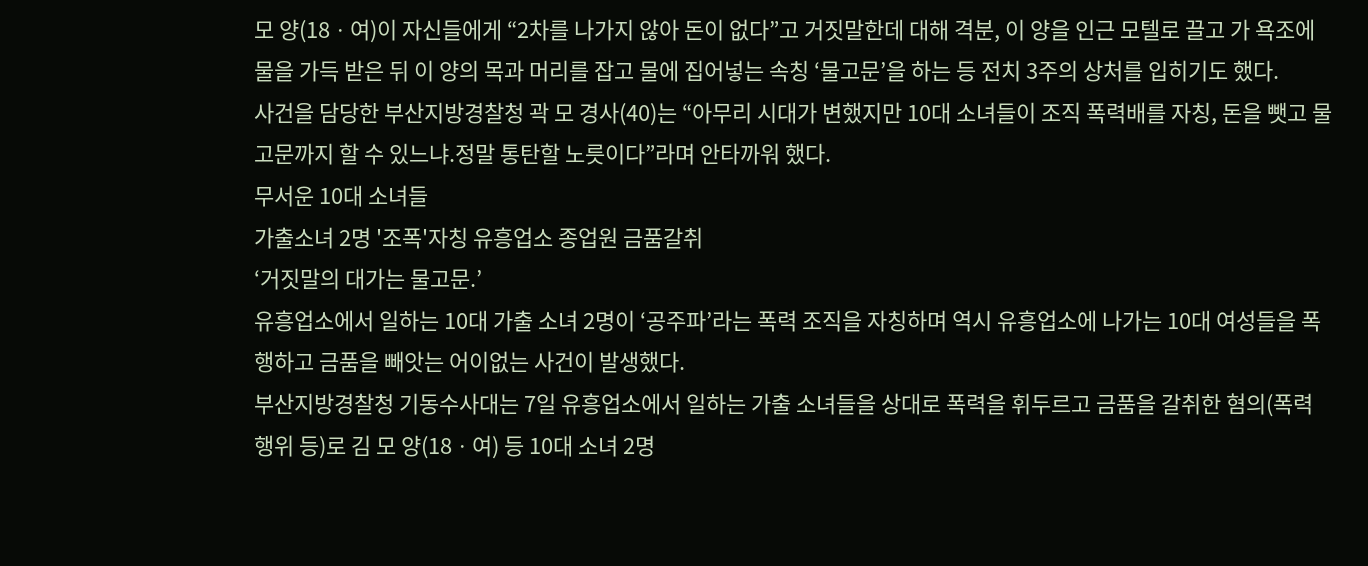모 양(18ㆍ여)이 자신들에게 “2차를 나가지 않아 돈이 없다”고 거짓말한데 대해 격분, 이 양을 인근 모텔로 끌고 가 욕조에 물을 가득 받은 뒤 이 양의 목과 머리를 잡고 물에 집어넣는 속칭 ‘물고문’을 하는 등 전치 3주의 상처를 입히기도 했다.
사건을 담당한 부산지방경찰청 곽 모 경사(40)는 “아무리 시대가 변했지만 10대 소녀들이 조직 폭력배를 자칭, 돈을 뺏고 물고문까지 할 수 있느냐.정말 통탄할 노릇이다”라며 안타까워 했다.
무서운 10대 소녀들
가출소녀 2명 '조폭'자칭 유흥업소 종업원 금품갈취
‘거짓말의 대가는 물고문.’
유흥업소에서 일하는 10대 가출 소녀 2명이 ‘공주파’라는 폭력 조직을 자칭하며 역시 유흥업소에 나가는 10대 여성들을 폭행하고 금품을 빼앗는 어이없는 사건이 발생했다.
부산지방경찰청 기동수사대는 7일 유흥업소에서 일하는 가출 소녀들을 상대로 폭력을 휘두르고 금품을 갈취한 혐의(폭력 행위 등)로 김 모 양(18ㆍ여) 등 10대 소녀 2명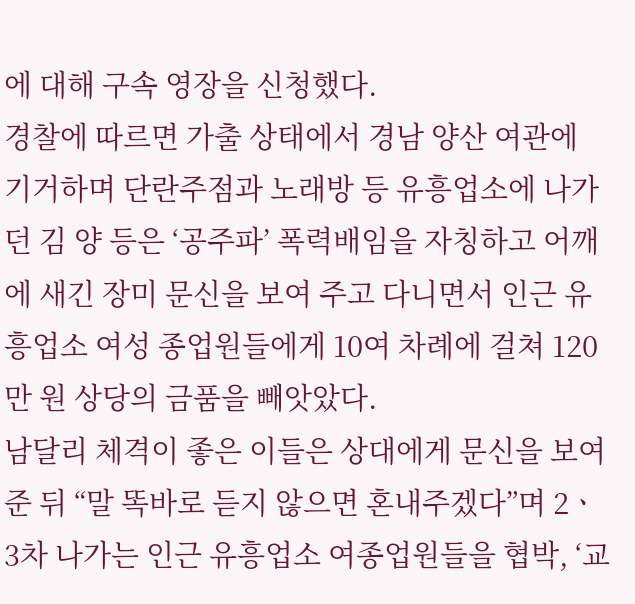에 대해 구속 영장을 신청했다.
경찰에 따르면 가출 상태에서 경남 양산 여관에 기거하며 단란주점과 노래방 등 유흥업소에 나가던 김 양 등은 ‘공주파’ 폭력배임을 자칭하고 어깨에 새긴 장미 문신을 보여 주고 다니면서 인근 유흥업소 여성 종업원들에게 10여 차례에 걸쳐 120만 원 상당의 금품을 빼앗았다.
남달리 체격이 좋은 이들은 상대에게 문신을 보여 준 뒤 “말 똑바로 듣지 않으면 혼내주겠다”며 2ㆍ3차 나가는 인근 유흥업소 여종업원들을 협박, ‘교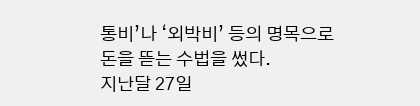통비’나 ‘외박비’ 등의 명목으로 돈을 뜯는 수법을 썼다.
지난달 27일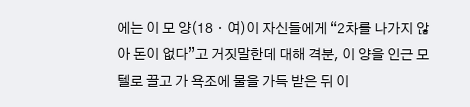에는 이 모 양(18ㆍ여)이 자신들에게 “2차를 나가지 않아 돈이 없다”고 거짓말한데 대해 격분, 이 양을 인근 모텔로 끌고 가 욕조에 물을 가득 받은 뒤 이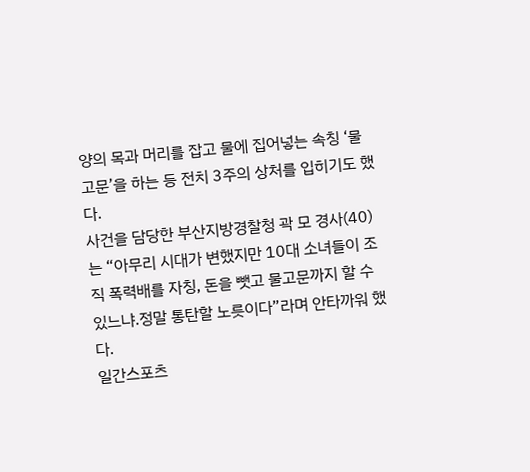양의 목과 머리를 잡고 물에 집어넣는 속칭 ‘물고문’을 하는 등 전치 3주의 상처를 입히기도 했다.
사건을 담당한 부산지방경찰청 곽 모 경사(40)는 “아무리 시대가 변했지만 10대 소녀들이 조직 폭력배를 자칭, 돈을 뺏고 물고문까지 할 수 있느냐.정말 통탄할 노릇이다”라며 안타까워 했다.
일간스포츠